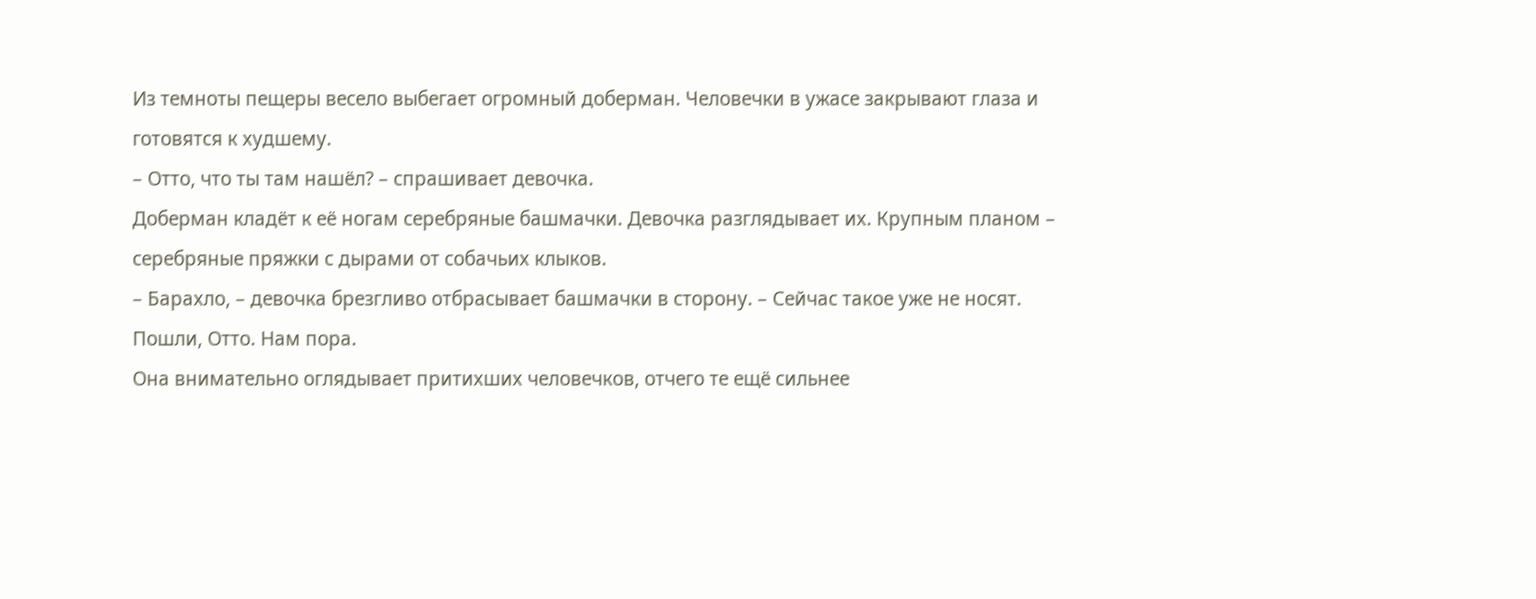Из темноты пещеры весело выбегает огромный доберман. Человечки в ужасе закрывают глаза и готовятся к худшему.
– Отто, что ты там нашёл? – спрашивает девочка.
Доберман кладёт к её ногам серебряные башмачки. Девочка разглядывает их. Крупным планом – серебряные пряжки с дырами от собачьих клыков.
– Барахло, – девочка брезгливо отбрасывает башмачки в сторону. – Сейчас такое уже не носят. Пошли, Отто. Нам пора.
Она внимательно оглядывает притихших человечков, отчего те ещё сильнее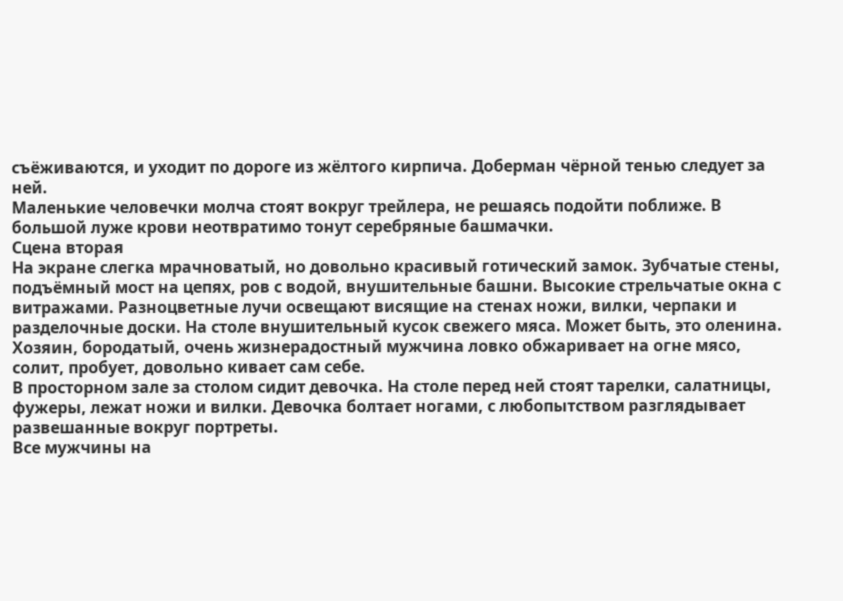съёживаются, и уходит по дороге из жёлтого кирпича. Доберман чёрной тенью следует за ней.
Маленькие человечки молча стоят вокруг трейлера, не решаясь подойти поближе. В большой луже крови неотвратимо тонут серебряные башмачки.
Сцена вторая
На экране слегка мрачноватый, но довольно красивый готический замок. Зубчатые стены, подъёмный мост на цепях, ров с водой, внушительные башни. Высокие стрельчатые окна с витражами. Разноцветные лучи освещают висящие на стенах ножи, вилки, черпаки и разделочные доски. На столе внушительный кусок свежего мяса. Может быть, это оленина. Хозяин, бородатый, очень жизнерадостный мужчина ловко обжаривает на огне мясо, солит, пробует, довольно кивает сам себе.
В просторном зале за столом сидит девочка. На столе перед ней стоят тарелки, салатницы, фужеры, лежат ножи и вилки. Девочка болтает ногами, с любопытством разглядывает развешанные вокруг портреты.
Все мужчины на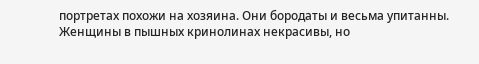портретах похожи на хозяина. Они бородаты и весьма упитанны. Женщины в пышных кринолинах некрасивы, но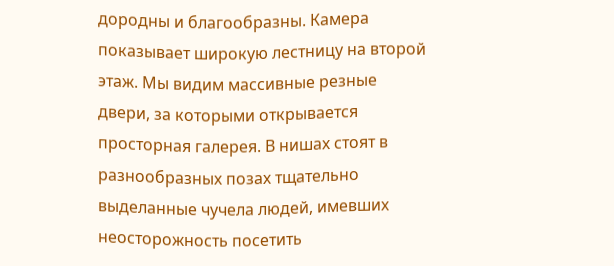дородны и благообразны. Камера показывает широкую лестницу на второй этаж. Мы видим массивные резные двери, за которыми открывается просторная галерея. В нишах стоят в разнообразных позах тщательно выделанные чучела людей, имевших неосторожность посетить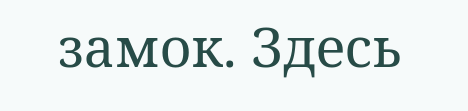замок. Здесь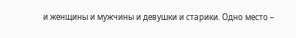и женщины и мужчины и девушки и старики. Одно место –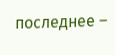последнее –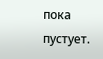пока пустует.